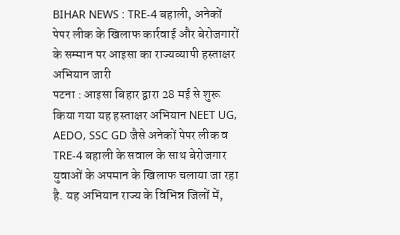BIHAR NEWS : TRE-4 बहाली, अनेकों पेपर लीक के खिलाफ कार्रवाई और बेरोजगारों के सम्मान पर आइसा का राज्यव्यापी हस्ताक्षर अभियान जारी
पटना : आइसा बिहार द्वारा 28 मई से शुरू किया गया यह हस्ताक्षर अभियान NEET UG, AEDO, SSC GD जैसे अनेकों पेपर लीक व TRE-4 बहाली के सवाल के साथ बेरोजगार युवाओं के अपमान के खिलाफ चलाया जा रहा है. यह अभियान राज्य के विभिन्न जिलों में,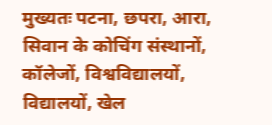मुख्यतः पटना, छपरा, आरा, सिवान के कोचिंग संस्थानों, कॉलेजों, विश्वविद्यालयों, विद्यालयों, खेल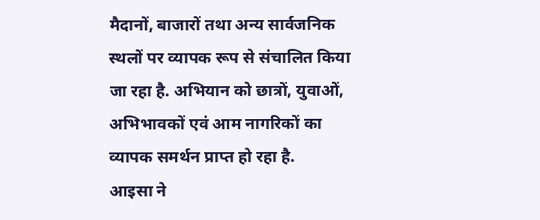मैदानों, बाजारों तथा अन्य सार्वजनिक स्थलों पर व्यापक रूप से संचालित किया जा रहा है. अभियान को छात्रों, युवाओं, अभिभावकों एवं आम नागरिकों का व्यापक समर्थन प्राप्त हो रहा है.
आइसा ने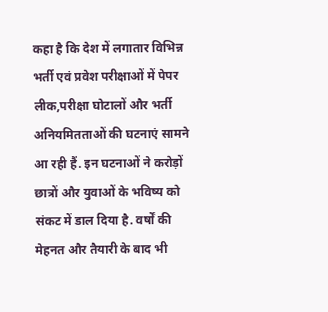कहा है कि देश में लगातार विभिन्न भर्ती एवं प्रवेश परीक्षाओं में पेपर लीक,परीक्षा घोटालों और भर्ती अनियमितताओं की घटनाएं सामने आ रही हैं. इन घटनाओं ने करोड़ों छात्रों और युवाओं के भविष्य को संकट में डाल दिया है. वर्षों की मेहनत और तैयारी के बाद भी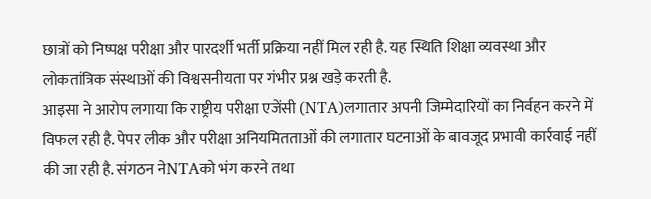छात्रों को निष्पक्ष परीक्षा और पारदर्शी भर्ती प्रक्रिया नहीं मिल रही है. यह स्थिति शिक्षा व्यवस्था और लोकतांत्रिक संस्थाओं की विश्वसनीयता पर गंभीर प्रश्न खड़े करती है.
आइसा ने आरोप लगाया कि राष्ट्रीय परीक्षा एजेंसी (NTA)लगातार अपनी जिम्मेदारियों का निर्वहन करने में विफल रही है. पेपर लीक और परीक्षा अनियमितताओं की लगातार घटनाओं के बावजूद प्रभावी कार्रवाई नहीं की जा रही है. संगठन नेNTAको भंग करने तथा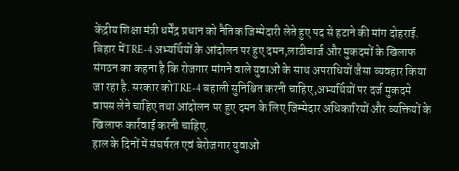केंद्रीय शिक्षा मंत्री धर्मेंद्र प्रधान को नैतिक जिम्मेदारी लेते हुए पद से हटाने की मांग दोहराई. बिहार मेंTRE-4 अभ्यर्थियों के आंदोलन पर हुए दमन,लाठीचार्ज और मुकदमों के खिलाफ संगठन का कहना है कि रोजगार मांगने वाले युवाओं के साथ अपराधियों जैसा व्यवहार किया जा रहा है. सरकार कोTRE-4 बहाली सुनिश्चित करनी चाहिए,अभ्यर्थियों पर दर्ज मुकदमे वापस लेने चाहिए तथा आंदोलन पर हुए दमन के लिए जिम्मेदार अधिकारियों और व्यक्तियों के खिलाफ कार्रवाई करनी चाहिए.
हाल के दिनों में संघर्षरत एवं बेरोजगार युवाओं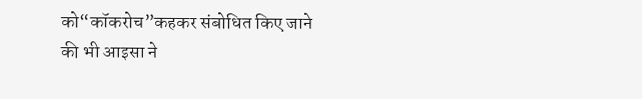को“कॉकरोच”कहकर संबोधित किए जाने की भी आइसा ने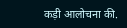कड़ी आलोचना की.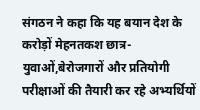संगठन ने कहा कि यह बयान देश के करोड़ों मेहनतकश छात्र-युवाओं,बेरोजगारों और प्रतियोगी परीक्षाओं की तैयारी कर रहे अभ्यर्थियों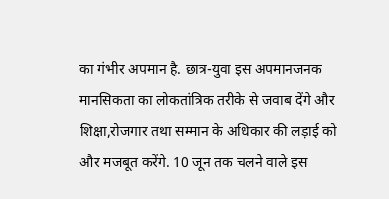का गंभीर अपमान है. छात्र-युवा इस अपमानजनक मानसिकता का लोकतांत्रिक तरीके से जवाब देंगे और शिक्षा,रोजगार तथा सम्मान के अधिकार की लड़ाई को और मजबूत करेंगे. 10 जून तक चलने वाले इस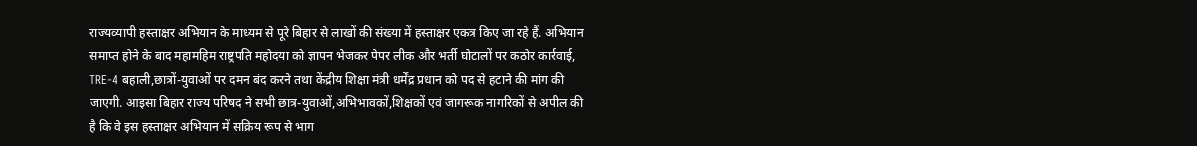राज्यव्यापी हस्ताक्षर अभियान के माध्यम से पूरे बिहार से लाखों की संख्या में हस्ताक्षर एकत्र किए जा रहे हैं. अभियान समाप्त होने के बाद महामहिम राष्ट्रपति महोदया को ज्ञापन भेजकर पेपर लीक और भर्ती घोटालों पर कठोर कार्रवाई, TRE-4 बहाली,छात्रों-युवाओं पर दमन बंद करने तथा केंद्रीय शिक्षा मंत्री धर्मेंद्र प्रधान को पद से हटाने की मांग की जाएगी. आइसा बिहार राज्य परिषद ने सभी छात्र-युवाओं,अभिभावकों,शिक्षकों एवं जागरूक नागरिकों से अपील की है कि वे इस हस्ताक्षर अभियान में सक्रिय रूप से भाग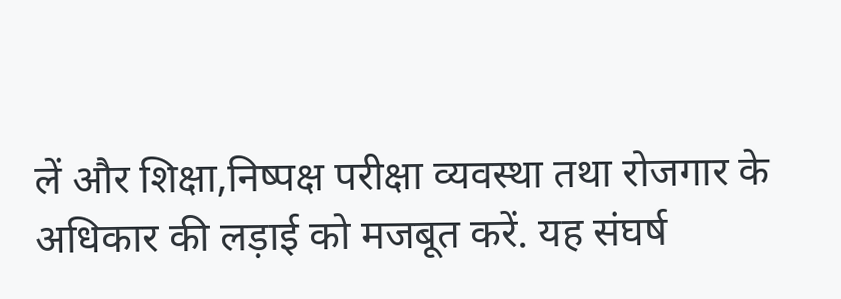लें और शिक्षा,निष्पक्ष परीक्षा व्यवस्था तथा रोजगार के अधिकार की लड़ाई को मजबूत करें. यह संघर्ष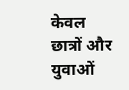केवल छात्रों और युवाओं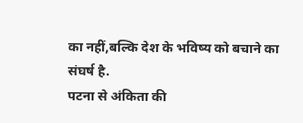का नहीं,बल्कि देश के भविष्य को बचाने का संघर्ष है.
पटना से अंकिता की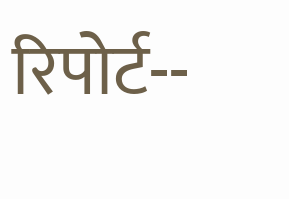रिपोर्ट--